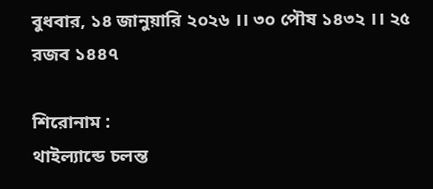বুধবার, ১৪ জানুয়ারি ২০২৬ ।। ৩০ পৌষ ১৪৩২ ।। ২৫ রজব ১৪৪৭

শিরোনাম :
থাইল্যান্ডে চলন্ত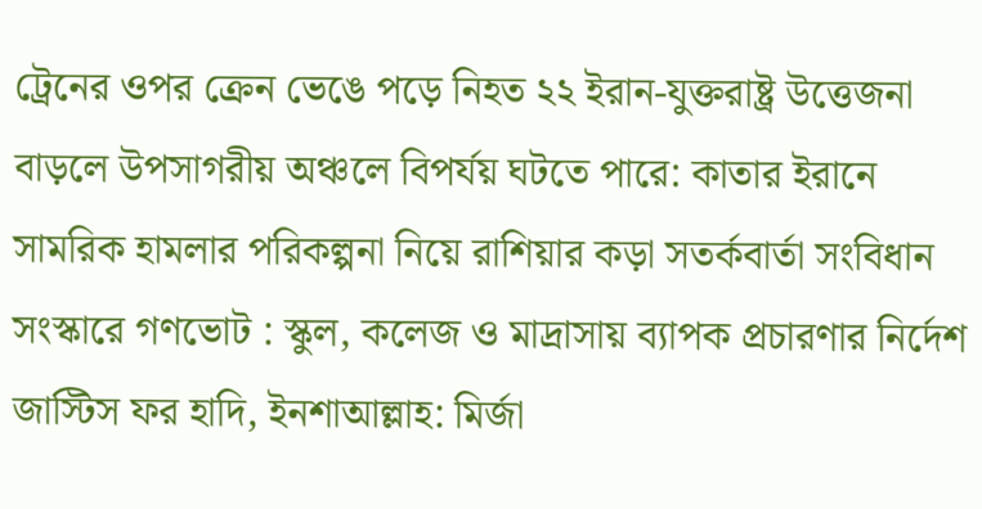ট্রেনের ওপর ক্রেন ভেঙে পড়ে নিহত ২২ ইরান-যুক্তরাষ্ট্র উত্তেজনা বাড়লে উপসাগরীয় অঞ্চলে বিপর্যয় ঘটতে পারে: কাতার ইরানে সামরিক হামলার পরিকল্পনা নিয়ে রাশিয়ার কড়া সতর্কবার্তা সংবিধান সংস্কারে গণভোট : স্কুল, কলেজ ও মাদ্রাসায় ব্যাপক প্রচারণার নির্দেশ জাস্টিস ফর হাদি, ইনশাআল্লাহ: মির্জা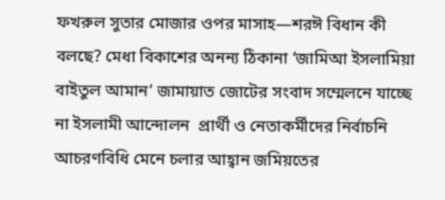ফখরুল সুতার মোজার ওপর মাসাহ—শরঈ বিধান কী বলছে? মেধা বিকাশের অনন্য ঠিকানা ‘জামিআ ইসলামিয়া বাইতুল আমান’ জামায়াত জোটের সংবাদ সম্মেলনে যাচ্ছে না ইসলামী আন্দোলন  প্রার্থী ও নেতাকর্মীদের নির্বাচনি আচরণবিধি মেনে চলার আহ্বান জমিয়তের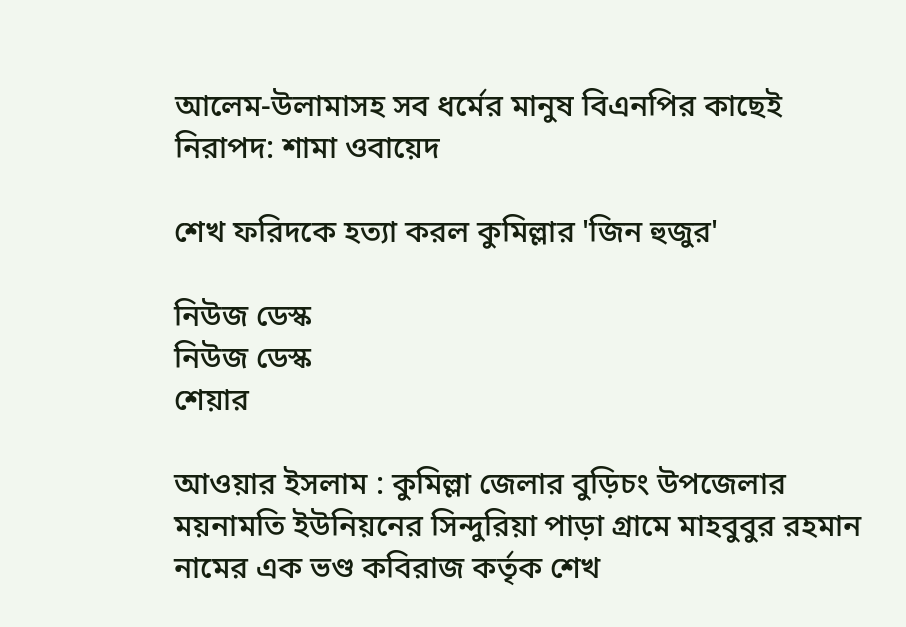আলেম-উলামাসহ সব ধর্মের মানুষ বিএনপির কাছেই নিরাপদ: শামা ওবায়েদ

শেখ ফরিদকে হত্যা করল কুমিল্লার 'জিন হুজুর'

নিউজ ডেস্ক
নিউজ ডেস্ক
শেয়ার

আওয়ার ইসলাম : কুমিল্লা জেলার বুড়িচং উপজেলার ময়নামতি ইউনিয়নের সিন্দুরিয়া পাড়া গ্রামে মাহবুবুর রহমান নামের এক ভণ্ড কবিরাজ কর্তৃক শেখ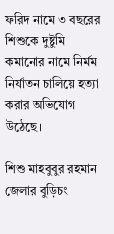ফরিদ নামে ৩ বছরের শিশুকে দুষ্টুমি কমানোর নামে নির্মম নির্যাতন চালিয়ে হত্যা করার অভিযোগ উঠেছে।

শিশু মাহবুবুর রহমান জেলার বুড়িচং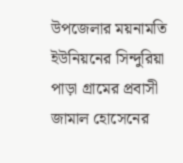উপজেলার ময়নামতি ইউনিয়নের সিন্দুরিয়া পাড়া গ্রামের প্রবাসী জামাল হোসেনের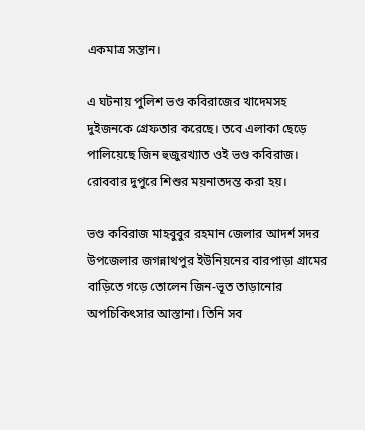একমাত্র সন্তান।

এ ঘটনায় পুলিশ ভণ্ড কবিরাজের খাদেমসহ দুইজনকে গ্রেফতার করেছে। তবে এলাকা ছেড়ে পালিয়েছে জিন হুজুরখ্যাত ওই ভণ্ড কবিরাজ। রোববার দুপুরে শিশুর ময়নাতদন্ত করা হয়।

ভণ্ড কবিরাজ মাহবুবুর রহমান জেলার আদর্শ সদর উপজেলার জগন্নাথপুর ইউনিয়নের বারপাড়া গ্রামের বাড়িতে গড়ে তোলেন জিন-ভূত তাড়ানোর অপচিকিৎসার আস্তানা। তিনি সব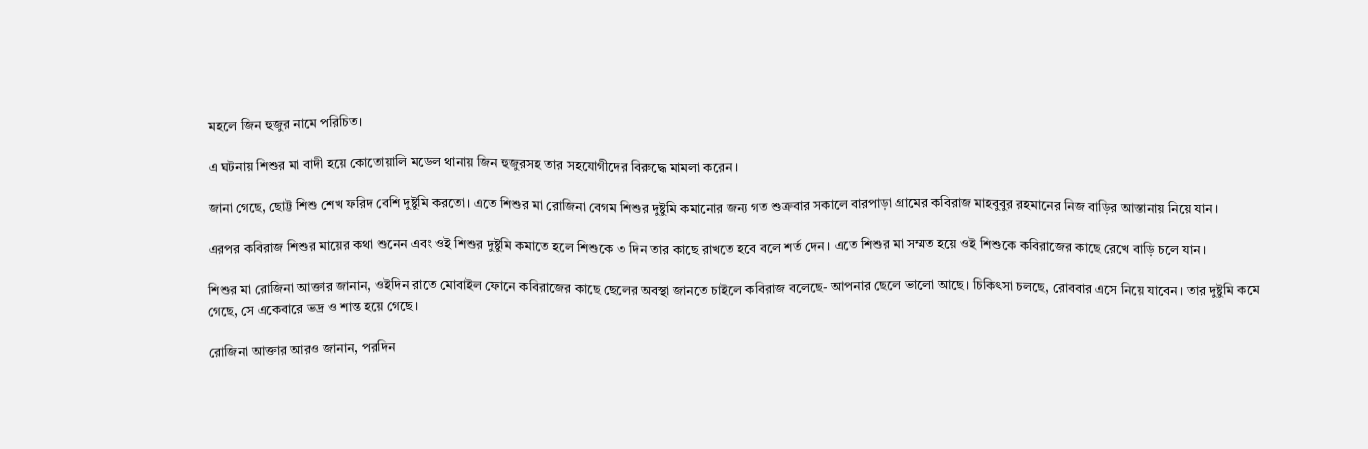মহলে জিন হুজুর নামে পরিচিত।

এ ঘটনায় শিশুর মা বাদী হয়ে কোতোয়ালি মডেল থানায় জিন হুজুরসহ তার সহযোগীদের বিরুদ্ধে মামলা করেন।

জানা গেছে, ছোট্ট শিশু শেখ ফরিদ বেশি দুষ্টুমি করতো। এতে শিশুর মা রোজিনা বেগম শিশুর দুষ্টুমি কমানোর জন্য গত শুক্রবার সকালে বারপাড়া গ্রামের কবিরাজ মাহবুবুর রহমানের নিজ বাড়ির আস্তানায় নিয়ে যান।

এরপর কবিরাজ শিশুর মায়ের কথা শুনেন এবং ওই শিশুর দুষ্টুমি কমাতে হলে শিশুকে ৩ দিন তার কাছে রাখতে হবে বলে শর্ত দেন। এতে শিশুর মা সম্মত হয়ে ওই শিশুকে কবিরাজের কাছে রেখে বাড়ি চলে যান।

শিশুর মা রোজিনা আক্তার জানান, ওইদিন রাতে মোবাইল ফোনে কবিরাজের কাছে ছেলের অবস্থা জানতে চাইলে কবিরাজ বলেছে- আপনার ছেলে ভালো আছে। চিকিৎসা চলছে, রোববার এসে নিয়ে যাবেন। তার দুষ্টুমি কমে গেছে, সে একেবারে ভদ্র ও শান্ত হয়ে গেছে।

রোজিনা আক্তার আরও জানান, পরদিন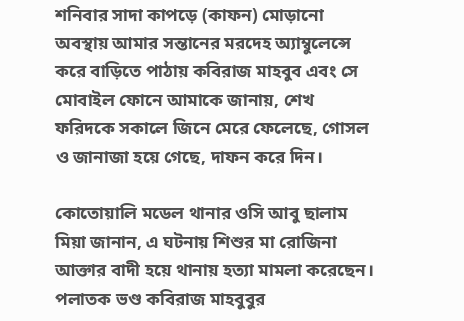শনিবার সাদা কাপড়ে (কাফন) মোড়ানো অবস্থায় আমার সন্তানের মরদেহ অ্যাম্বুলেন্সে করে বাড়িতে পাঠায় কবিরাজ মাহবুব এবং সে মোবাইল ফোনে আমাকে জানায়, শেখ ফরিদকে সকালে জিনে মেরে ফেলেছে, গোসল ও জানাজা হয়ে গেছে, দাফন করে দিন।

কোতোয়ালি মডেল থানার ওসি আবু ছালাম মিয়া জানান, এ ঘটনায় শিশুর মা রোজিনা আক্তার বাদী হয়ে থানায় হত্যা মামলা করেছেন। পলাতক ভণ্ড কবিরাজ মাহবুবুর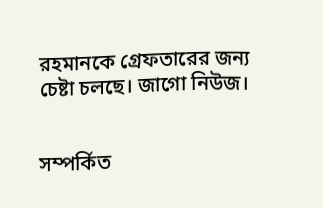রহমানকে গ্রেফতারের জন্য চেষ্টা চলছে। জাগো নিউজ।


সম্পর্কিত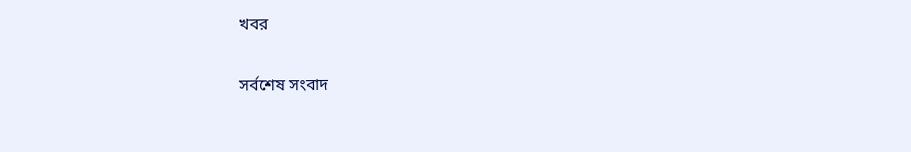খবর

সর্বশেষ সংবাদ